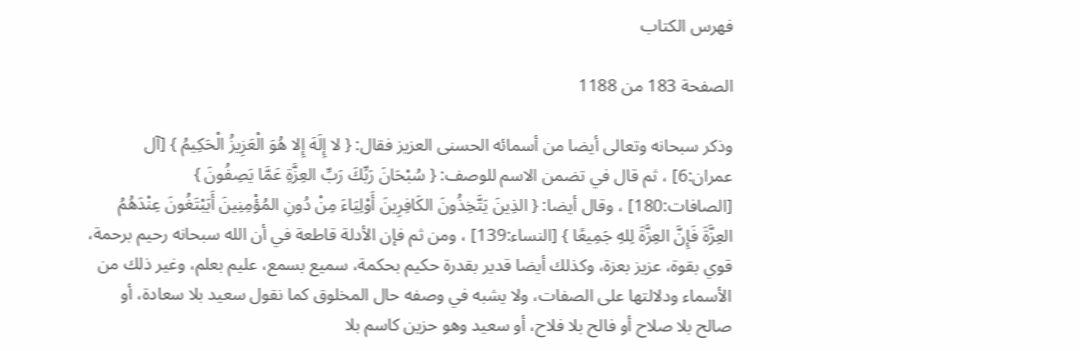فهرس الكتاب

الصفحة 183 من 1188

وذكر سبحانه وتعالى أيضا من أسمائه الحسنى العزيز فقال: { لا إِلَهَ إِلا هُوَ الْعَزِيزُ الْحَكِيمُ } [آل عمران:6] ، ثم قال في تضمن الاسم للوصف: { سُبْحَانَ رَبِّكَ رَبِّ العِزَّةِ عَمَّا يَصِفُونَ } [الصافات:180] ، وقال أيضا: { الذِينَ يَتَّخِذُونَ الكَافِرِينَ أَوْلِيَاءَ مِنْ دُونِ المُؤْمِنِينَ أَيَبْتَغُونَ عِنْدَهُمُ العِزَّةَ فَإِنَّ العِزَّةَ لِلهِ جَمِيعًا } [النساء:139] ، ومن ثم فإن الأدلة قاطعة في أن الله سبحانه رحيم برحمة، قوي بقوة، عزيز بعزة، وكذلك أيضا قدير بقدرة حكيم بحكمة، سميع بسمع، عليم بعلم، وغير ذلك من الأسماء ودلالتها على الصفات، ولا يشبه في وصفه حال المخلوق كما نقول سعيد بلا سعادة، أو صالح بلا صلاح أو فالح بلا فلاح، أو سعيد وهو حزين كاسم بلا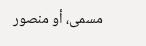مسمى، أو منصور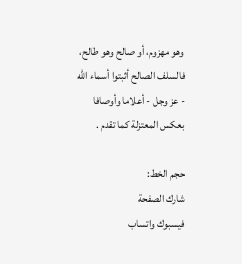وهو مهزوم، أو صالح وهو طالح، فالسلف الصالح أثبتوا أسماء الله - عز وجل - أعلاما وأوصافا بعكس المعتزلة كما تقدم .

حجم الخط:
شارك الصفحة
فيسبوك واتساب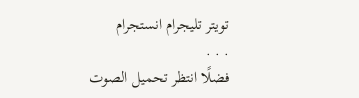تويتر تليجرام انستجرام
. . .
فضلًا انتظر تحميل الصوت